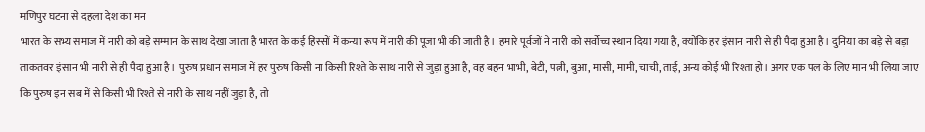मणिपुर घटना से दहला देश का मन
भारत के सभ्य समाज में नारी को बड़े सम्मान के साथ देखा जाता है भारत के कई हिस्सों में कन्या रूप में नारी की पूजा भी की जाती है। हमारे पूर्वजों ने नारी को सर्वोच्च स्थान दिया गया है, क्योंकि हर इंसान नारी से ही पैदा हुआ है। दुनिया का बड़े से बड़ा ताकतवर इंसान भी नारी से ही पैदा हुआ है। पुरुष प्रधान समाज में हर पुरुष किसी ना किसी रिश्ते के साथ नारी से जुड़ा हुआ है, वह बहन भाभी, बेटी, पत्नी, बुआ, मासी, मामी, चाची, ताई, अन्य कोई भी रिश्ता हो। अगर एक पल के लिए मान भी लिया जाए कि पुरुष इन सब में से किसी भी रिश्ते से नारी के साथ नहीं जुड़ा है, तो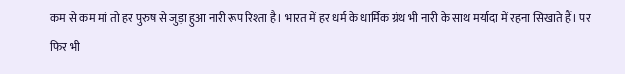कम से कम मां तो हर पुरुष से जुड़ा हुआ नारी रूप रिश्ता है। भारत में हर धर्म के धार्मिक ग्रंथ भी नारी के साथ मर्यादा में रहना सिखाते हैं। पर फिर भी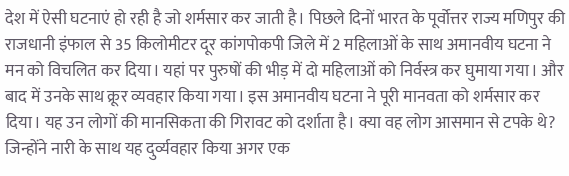देश में ऐसी घटनाएं हो रही है जो शर्मसार कर जाती है। पिछले दिनों भारत के पूर्वोत्तर राज्य मणिपुर की राजधानी इंफाल से 35 किलोमीटर दूर कांगपोकपी जिले में 2 महिलाओं के साथ अमानवीय घटना ने मन को विचलित कर दिया। यहां पर पुरुषों की भीड़ में दो महिलाओं को निर्वस्त्र कर घुमाया गया। और बाद में उनके साथ क्रूर व्यवहार किया गया। इस अमानवीय घटना ने पूरी मानवता को शर्मसार कर दिया। यह उन लोगों की मानसिकता की गिरावट को दर्शाता है। क्या वह लोग आसमान से टपके थे? जिन्होंने नारी के साथ यह दुर्व्यवहार किया अगर एक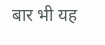बार भी यह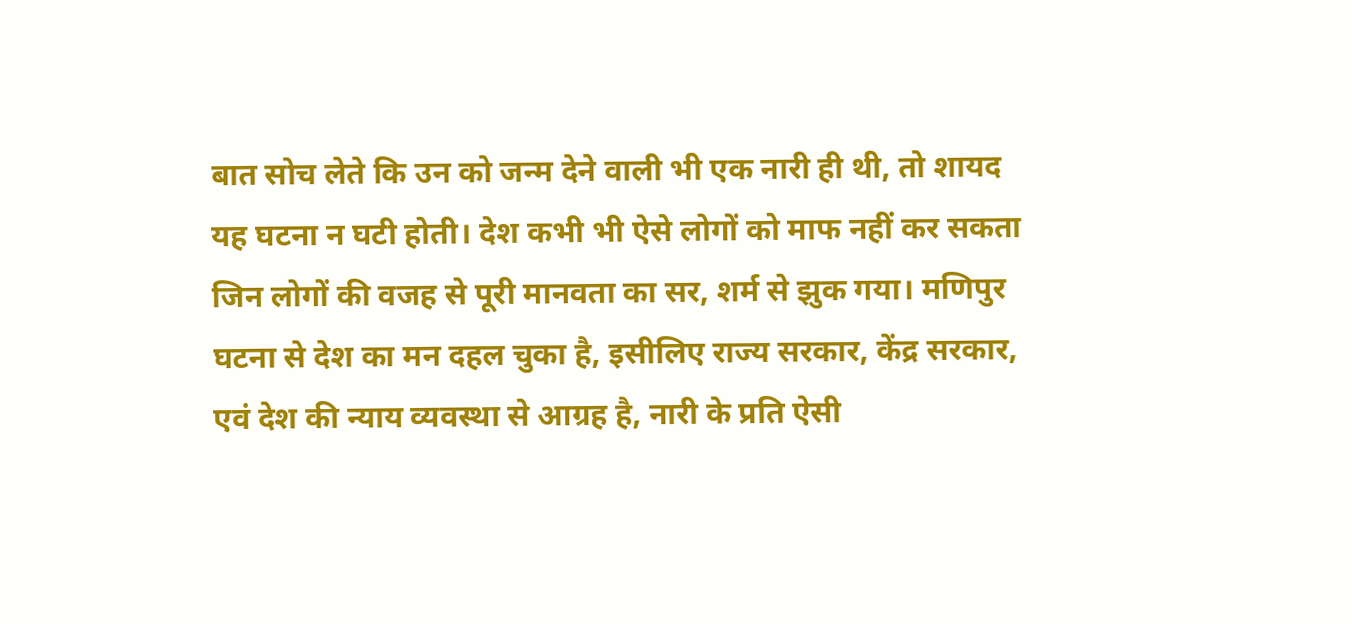बात सोच लेते कि उन को जन्म देने वाली भी एक नारी ही थी, तो शायद यह घटना न घटी होती। देश कभी भी ऐसे लोगों को माफ नहीं कर सकता जिन लोगों की वजह से पूरी मानवता का सर, शर्म से झुक गया। मणिपुर घटना से देश का मन दहल चुका है, इसीलिए राज्य सरकार, केंद्र सरकार, एवं देश की न्याय व्यवस्था से आग्रह है, नारी के प्रति ऐसी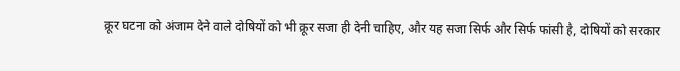क्रूर घटना को अंजाम देने वाले दोषियों को भी क्रूर सजा ही देनी चाहिए, और यह सजा सिर्फ और सिर्फ फांसी है, दोषियों को सरकार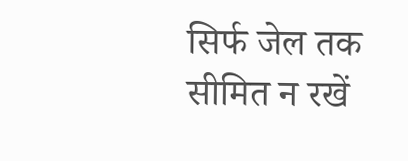सिर्फ जेल तक सीमित न रखें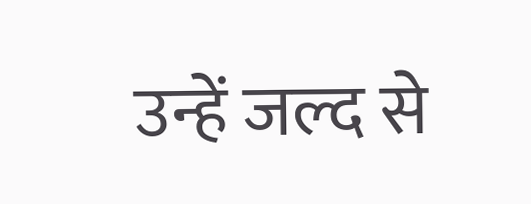उन्हें जल्द से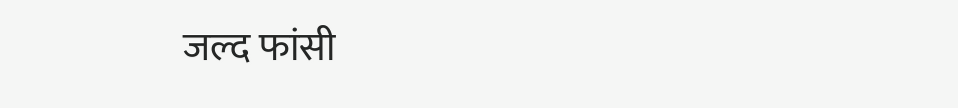जल्द फांसी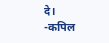दे।
-कपिल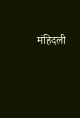मंहिदली